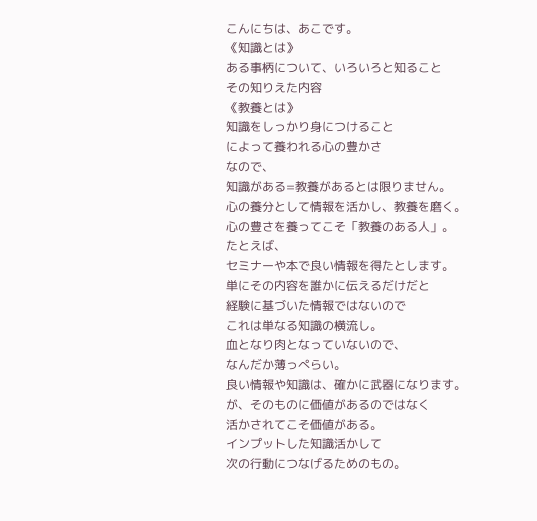こんにちは、あこです。
《知識とは》
ある事柄について、いろいろと知ること
その知りえた内容
《教養とは》
知識をしっかり身につけること
によって養われる心の豊かさ
なので、
知識がある=教養があるとは限りません。
心の養分として情報を活かし、教養を磨く。
心の豊さを養ってこそ「教養のある人」。
たとえば、
セミナーや本で良い情報を得たとします。
単にその内容を誰かに伝えるだけだと
経験に基づいた情報ではないので
これは単なる知識の横流し。
血となり肉となっていないので、
なんだか薄っぺらい。
良い情報や知識は、確かに武器になります。
が、そのものに価値があるのではなく
活かされてこそ価値がある。
インプットした知識活かして
次の行動につなげるためのもの。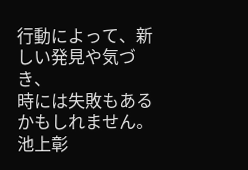行動によって、新しい発見や気づき、
時には失敗もあるかもしれません。
池上彰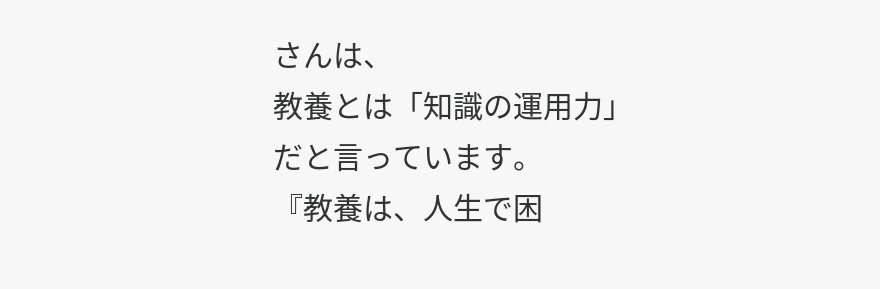さんは、
教養とは「知識の運用力」だと言っています。
『教養は、人生で困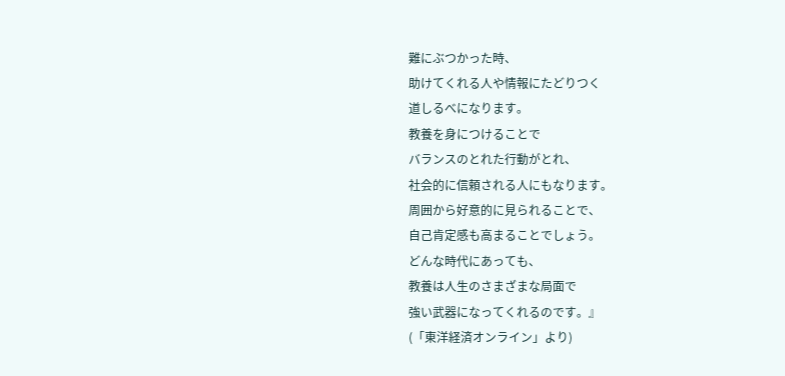難にぶつかった時、
助けてくれる人や情報にたどりつく
道しるべになります。
教養を身につけることで
バランスのとれた行動がとれ、
社会的に信頼される人にもなります。
周囲から好意的に見られることで、
自己肯定感も高まることでしょう。
どんな時代にあっても、
教養は人生のさまざまな局面で
強い武器になってくれるのです。』
(「東洋経済オンライン」より)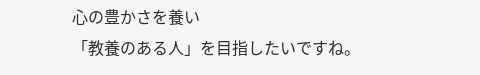心の豊かさを養い
「教養のある人」を目指したいですね。